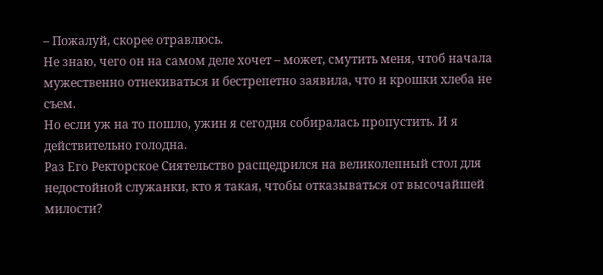– Пожалуй, скорее отравлюсь.
Не знаю, чего он на самом деле хочет – может, смутить меня, чтоб начала мужественно отнекиваться и бестрепетно заявила, что и крошки хлеба не съем.
Но если уж на то пошло, ужин я сегодня собиралась пропустить. И я действительно голодна.
Раз Его Ректорское Сиятельство расщедрился на великолепный стол для недостойной служанки, кто я такая, чтобы отказываться от высочайшей милости?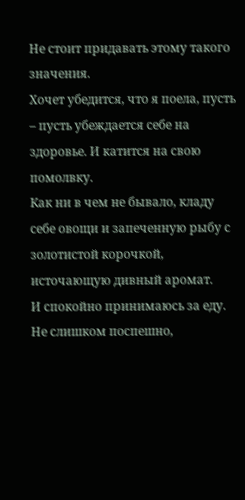Не стоит придавать этому такого значения.
Хочет убедится, что я поела, пусть – пусть убеждается себе на здоровье. И катится на свою помолвку.
Как ни в чем не бывало, кладу себе овощи и запеченную рыбу с золотистой корочкой, источающую дивный аромат.
И спокойно принимаюсь за еду.
Не слишком поспешно,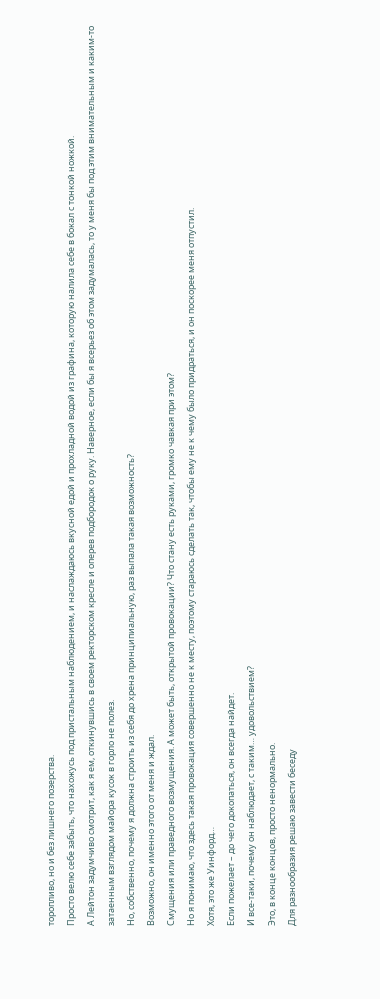торопливо, но и без лишнего позерства.
Просто велю себе забыть, что нахожусь под пристальным наблюдением, и наслаждаюсь вкусной едой и прохладной водой из графина, которую налила себе в бокал с тонкой ножкой.
А Лейтон задумчиво смотрит, как я ем, откинувшись в своем ректорском кресле и оперев подбородок о руку. Наверное, если бы я всерьез об этом задумалась, то у меня бы под этим внимательным и каким-то затаенным взглядом майора кусок в горло не полез.
Но, собственно, почему я должна строить из себя до хрена принципиальную, раз выпала такая возможность?
Возможно, он именно этого от меня и ждал.
Смущения или праведного возмущения. А может быть, открытой провокации? Что стану есть руками, громко чавкая при этом?
Но я понимаю, что здесь такая провокация совершенно не к месту, поэтому стараюсь сделать так, чтобы ему не к чему было придраться, и он поскорее меня отпустил.
Хотя, это же Уинфорд…
Если пожелает – до чего докопаться, он всегда найдет.
И все-таки, почему он наблюдает, с таким… удовольствием?
Это, в конце концов, просто ненормально.
Для разнообразия решаю завести беседу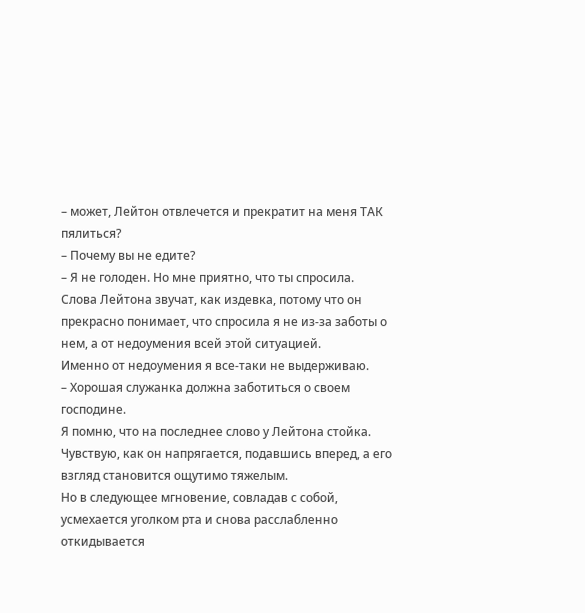– может, Лейтон отвлечется и прекратит на меня ТАК пялиться?
– Почему вы не едите?
– Я не голоден. Но мне приятно, что ты спросила.
Слова Лейтона звучат, как издевка, потому что он прекрасно понимает, что спросила я не из-за заботы о нем, а от недоумения всей этой ситуацией.
Именно от недоумения я все-таки не выдерживаю.
– Хорошая служанка должна заботиться о своем господине.
Я помню, что на последнее слово у Лейтона стойка.
Чувствую, как он напрягается, подавшись вперед, а его взгляд становится ощутимо тяжелым.
Но в следующее мгновение, совладав с собой, усмехается уголком рта и снова расслабленно откидывается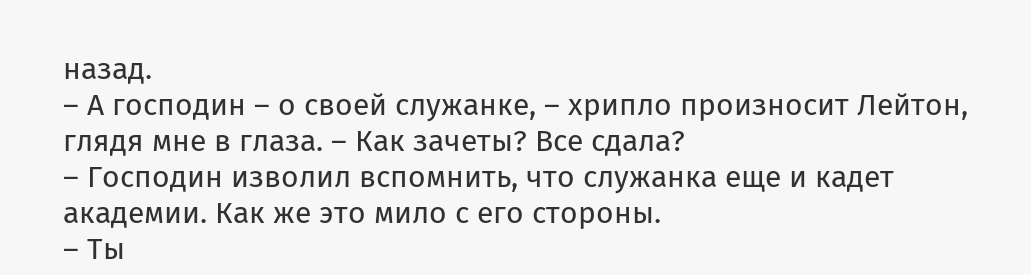назад.
– А господин – о своей служанке, – хрипло произносит Лейтон, глядя мне в глаза. – Как зачеты? Все сдала?
– Господин изволил вспомнить, что служанка еще и кадет академии. Как же это мило с его стороны.
– Ты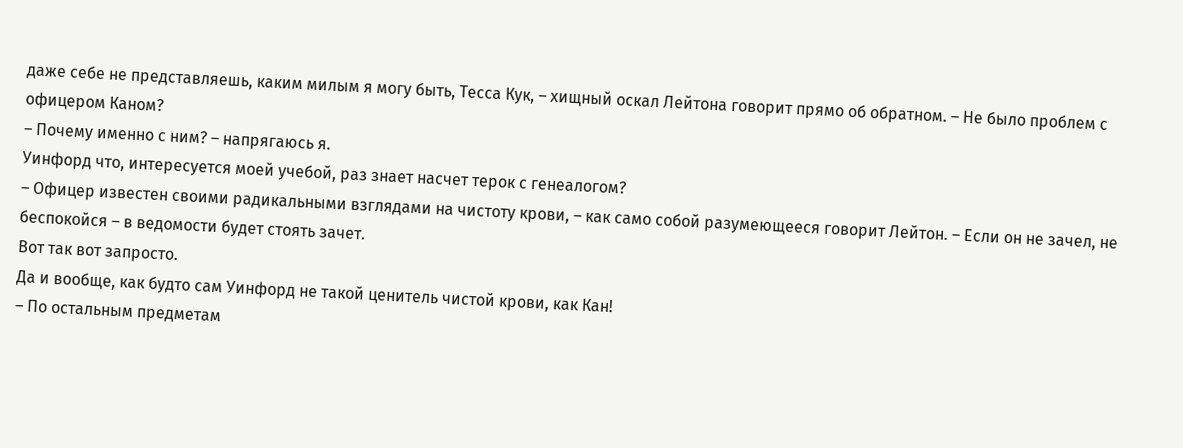даже себе не представляешь, каким милым я могу быть, Тесса Кук, – хищный оскал Лейтона говорит прямо об обратном. – Не было проблем с офицером Каном?
– Почему именно с ним? – напрягаюсь я.
Уинфорд что, интересуется моей учебой, раз знает насчет терок с генеалогом?
– Офицер известен своими радикальными взглядами на чистоту крови, – как само собой разумеющееся говорит Лейтон. – Если он не зачел, не беспокойся – в ведомости будет стоять зачет.
Вот так вот запросто.
Да и вообще, как будто сам Уинфорд не такой ценитель чистой крови, как Кан!
– По остальным предметам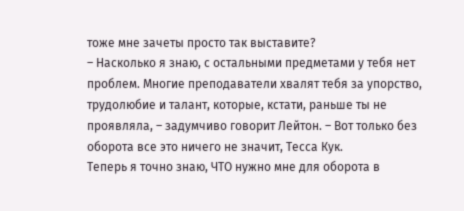тоже мне зачеты просто так выставите?
– Насколько я знаю, с остальными предметами у тебя нет проблем. Многие преподаватели хвалят тебя за упорство, трудолюбие и талант, которые, кстати, раньше ты не проявляла, – задумчиво говорит Лейтон. – Вот только без оборота все это ничего не значит, Тесса Кук.
Теперь я точно знаю, ЧТО нужно мне для оборота в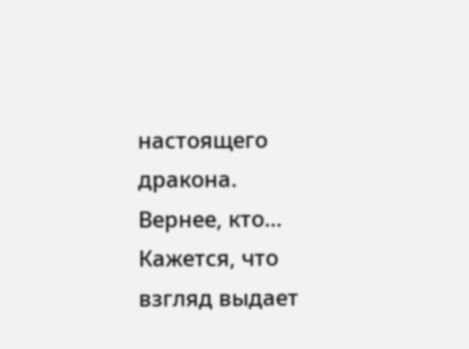настоящего дракона.
Вернее, кто…
Кажется, что взгляд выдает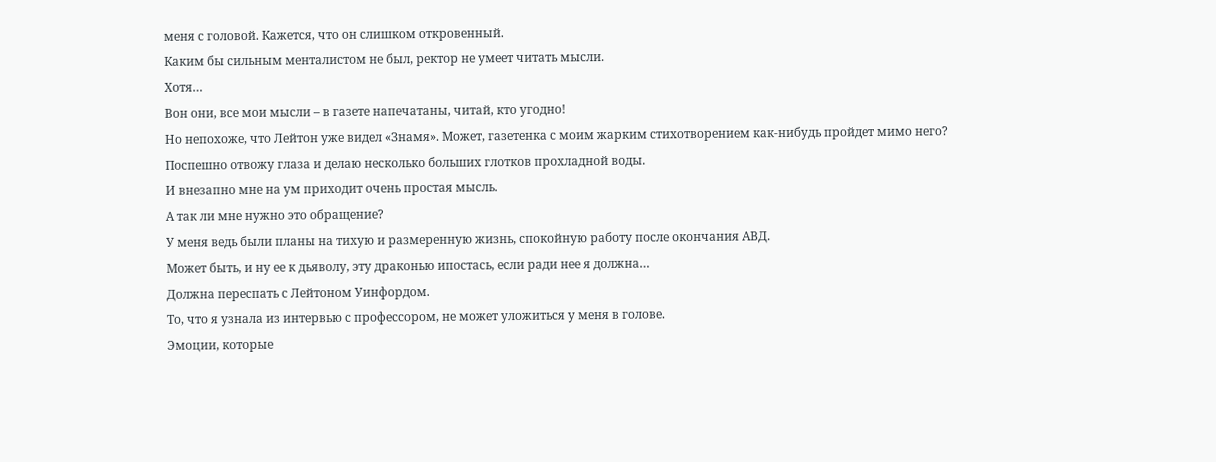меня с головой. Кажется, что он слишком откровенный.
Каким бы сильным менталистом не был, ректор не умеет читать мысли.
Хотя…
Вон они, все мои мысли – в газете напечатаны, читай, кто угодно!
Но непохоже, что Лейтон уже видел «Знамя». Может, газетенка с моим жарким стихотворением как-нибудь пройдет мимо него?
Поспешно отвожу глаза и делаю несколько больших глотков прохладной воды.
И внезапно мне на ум приходит очень простая мысль.
А так ли мне нужно это обращение?
У меня ведь были планы на тихую и размеренную жизнь, спокойную работу после окончания АВД.
Может быть, и ну ее к дьяволу, эту драконью ипостась, если ради нее я должна…
Должна переспать с Лейтоном Уинфордом.
То, что я узнала из интервью с профессором, не может уложиться у меня в голове.
Эмоции, которые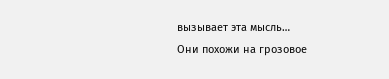вызывает эта мысль…
Они похожи на грозовое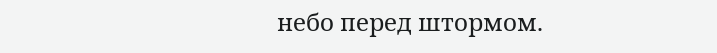небо перед штормом.